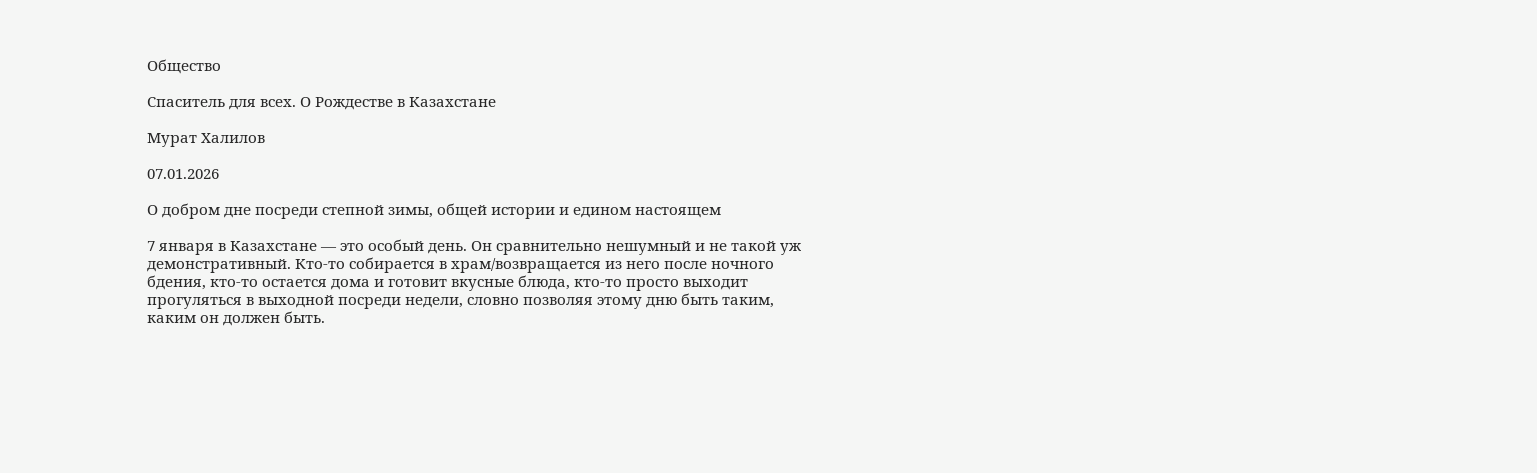Общество

Спаситель для всех. О Рождестве в Казахстане

Мурат Халилов

07.01.2026

О добром дне посреди степной зимы, общей истории и едином настоящем

7 января в Казахстане — это особый день. Он сравнительно нешумный и не такой уж демонстративный. Кто-то собирается в храм/возвращается из него после ночного бдения, кто-то остается дома и готовит вкусные блюда, кто-то просто выходит прогуляться в выходной посреди недели, словно позволяя этому дню быть таким, каким он должен быть.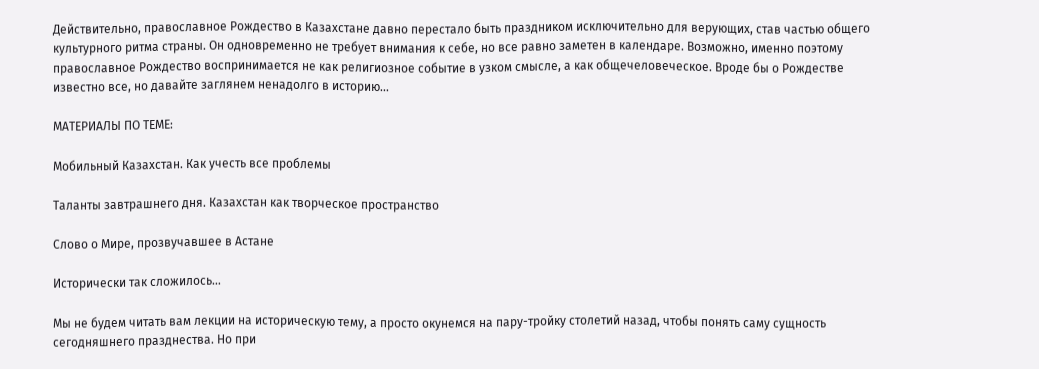Действительно, православное Рождество в Казахстане давно перестало быть праздником исключительно для верующих, став частью общего культурного ритма страны. Он одновременно не требует внимания к себе, но все равно заметен в календаре. Возможно, именно поэтому православное Рождество воспринимается не как религиозное событие в узком смысле, а как общечеловеческое. Вроде бы о Рождестве известно все, но давайте заглянем ненадолго в историю...

МАТЕРИАЛЫ ПО ТЕМЕ:

Мобильный Казахстан. Как учесть все проблемы

Таланты завтрашнего дня. Казахстан как творческое пространство

Слово о Мире, прозвучавшее в Астане

Исторически так сложилось…

Мы не будем читать вам лекции на историческую тему, а просто окунемся на пару-тройку столетий назад, чтобы понять саму сущность сегодняшнего празднества. Но при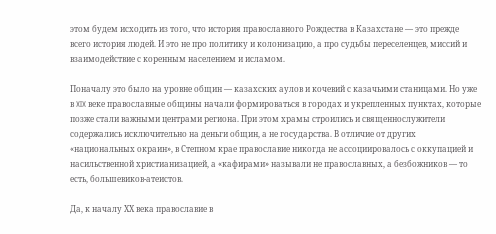этом будем исходить из того, что история православного Рождества в Казахстане — это прежде всего история людей. И это не про политику и колонизацию, а про судьбы переселенцев, миссий и взаимодействие с коренным населением и исламом.

Поначалу это было на уровне общин — казахских аулов и кочевий с казачьими станицами. Но уже в XIX веке православные общины начали формироваться в городах и укрепленных пунктах, которые позже стали важными центрами региона. При этом храмы строились и священнослужители содержались исключительно на деньги общин, а не государства. В отличие от других «национальных окраин», в Степном крае православие никогда не ассоциировалось с оккупацией и насильственной христианизацией, а «кафирами» называли не православных, а безбожников — то есть, большевиков-атеистов.

Да, к началу ХХ века православие в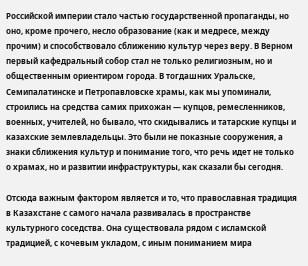Российской империи стало частью государственной пропаганды, но оно, кроме прочего, несло образование (как и медресе, между прочим) и способствовало сближению культур через веру. В Верном первый кафедральный собор стал не только религиозным, но и общественным ориентиром города. В тогдашних Уральске, Семипалатинске и Петропавловске храмы, как мы упоминали, строились на средства самих прихожан — купцов, ремесленников, военных, учителей, но бывало, что скидывались и татарские купцы и казахские землевладельцы. Это были не показные сооружения, а знаки сближения культур и понимание того, что речь идет не только о храмах, но и развитии инфраструктуры, как сказали бы сегодня.

Отсюда важным фактором является и то, что православная традиция в Казахстане с самого начала развивалась в пространстве культурного соседства. Она существовала рядом с исламской традицией, с кочевым укладом, с иным пониманием мира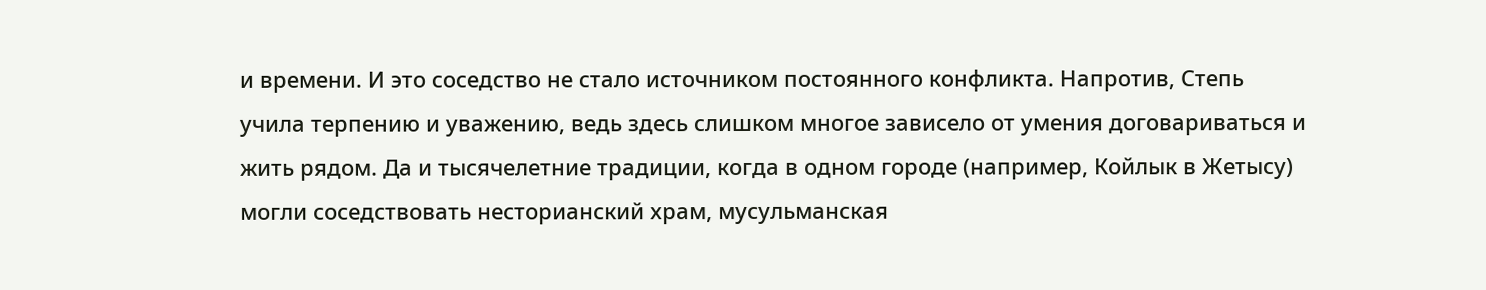и времени. И это соседство не стало источником постоянного конфликта. Напротив, Степь учила терпению и уважению, ведь здесь слишком многое зависело от умения договариваться и жить рядом. Да и тысячелетние традиции, когда в одном городе (например, Койлык в Жетысу) могли соседствовать несторианский храм, мусульманская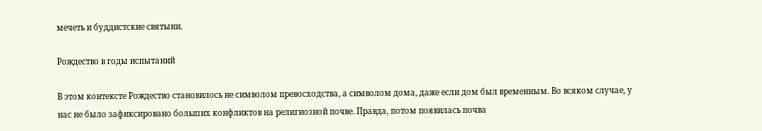мечеть и буддистские святыни.

Рождество в годы испытаний

В этом контексте Рождество становилось не символом превосходства, а символом дома, даже если дом был временным. Во всяком случае, у нас не было зафиксировано больших конфликтов на религиозной почве. Правда, потом появилась почва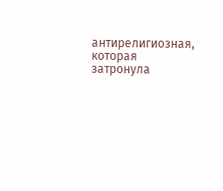антирелигиозная, которая затронула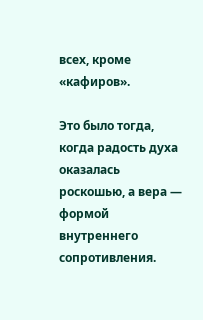всех, кроме «кафиров».

Это было тогда, когда радость духа оказалась роскошью, а вера — формой внутреннего сопротивления.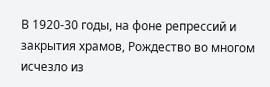В 1920-30 годы, на фоне репрессий и закрытия храмов, Рождество во многом исчезло из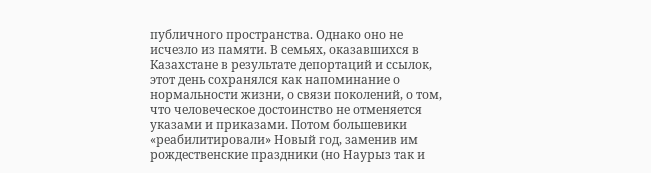публичного пространства. Однако оно не исчезло из памяти. В семьях, оказавшихся в Казахстане в результате депортаций и ссылок, этот день сохранялся как напоминание о нормальности жизни, о связи поколений, о том, что человеческое достоинство не отменяется указами и приказами. Потом большевики «реабилитировали» Новый год, заменив им рождественские праздники (но Наурыз так и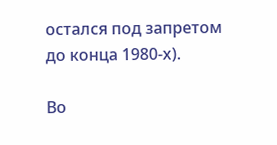остался под запретом до конца 1980-х).

Во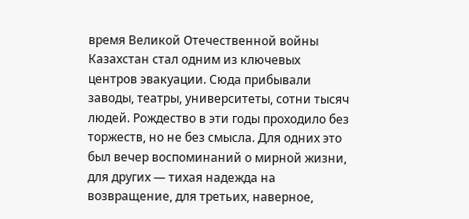время Великой Отечественной войны Казахстан стал одним из ключевых центров эвакуации. Сюда прибывали заводы, театры, университеты, сотни тысяч людей. Рождество в эти годы проходило без торжеств, но не без смысла. Для одних это был вечер воспоминаний о мирной жизни, для других — тихая надежда на возвращение, для третьих, наверное,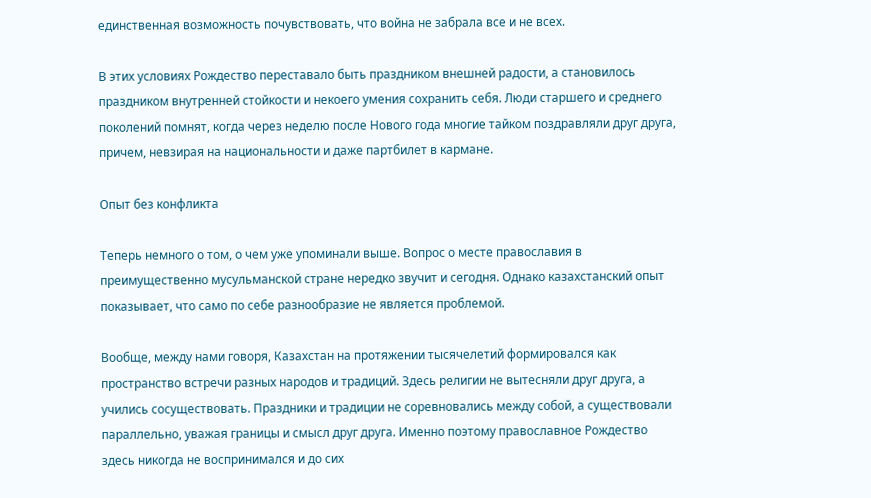единственная возможность почувствовать, что война не забрала все и не всех.

В этих условиях Рождество переставало быть праздником внешней радости, а становилось праздником внутренней стойкости и некоего умения сохранить себя. Люди старшего и среднего поколений помнят, когда через неделю после Нового года многие тайком поздравляли друг друга, причем, невзирая на национальности и даже партбилет в кармане.

Опыт без конфликта

Теперь немного о том, о чем уже упоминали выше. Вопрос о месте православия в преимущественно мусульманской стране нередко звучит и сегодня. Однако казахстанский опыт показывает, что само по себе разнообразие не является проблемой.

Вообще, между нами говоря, Казахстан на протяжении тысячелетий формировался как пространство встречи разных народов и традиций. Здесь религии не вытесняли друг друга, а учились сосуществовать. Праздники и традиции не соревновались между собой, а существовали параллельно, уважая границы и смысл друг друга. Именно поэтому православное Рождество здесь никогда не воспринимался и до сих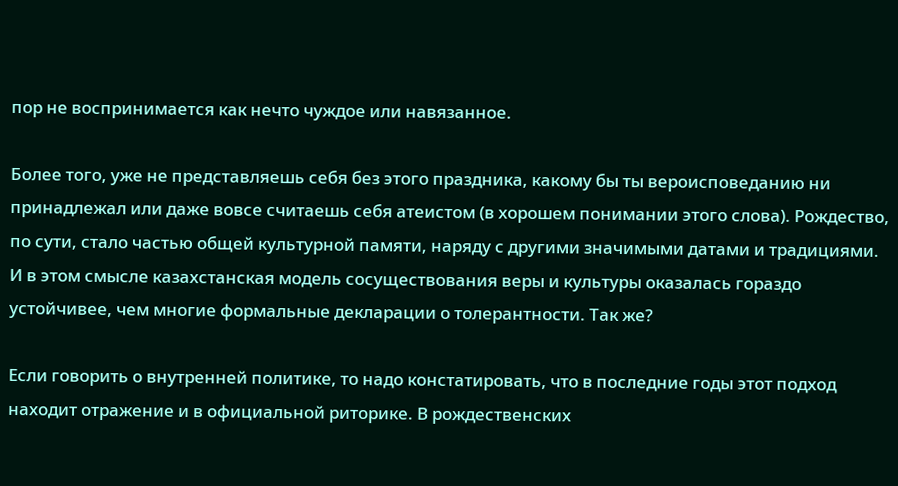пор не воспринимается как нечто чуждое или навязанное.

Более того, уже не представляешь себя без этого праздника, какому бы ты вероисповеданию ни принадлежал или даже вовсе считаешь себя атеистом (в хорошем понимании этого слова). Рождество, по сути, стало частью общей культурной памяти, наряду с другими значимыми датами и традициями. И в этом смысле казахстанская модель сосуществования веры и культуры оказалась гораздо устойчивее, чем многие формальные декларации о толерантности. Так же?

Если говорить о внутренней политике, то надо констатировать, что в последние годы этот подход находит отражение и в официальной риторике. В рождественских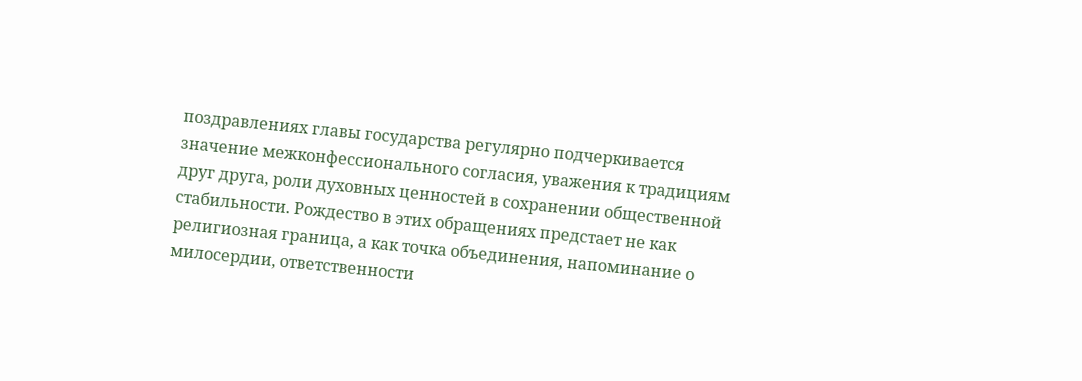поздравлениях главы государства регулярно подчеркивается значение межконфессионального согласия, уважения к традициям друг друга, роли духовных ценностей в сохранении общественной стабильности. Рождество в этих обращениях предстает не как религиозная граница, а как точка объединения, напоминание о милосердии, ответственности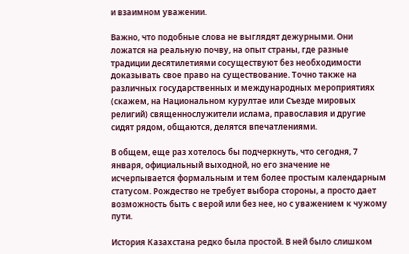и взаимном уважении.

Важно, что подобные слова не выглядят дежурными. Они ложатся на реальную почву, на опыт страны, где разные традиции десятилетиями сосуществуют без необходимости доказывать свое право на существование. Точно также на различных государственных и международных мероприятиях (скажем, на Национальном курултае или Съезде мировых религий) священнослужители ислама, православия и другие сидят рядом, общаются, делятся впечатлениями.

В общем, еще раз хотелось бы подчеркнуть, что сегодня, 7 января, официальный выходной, но его значение не исчерпывается формальным и тем более простым календарным статусом. Рождество не требует выбора стороны, а просто дает возможность быть с верой или без нее, но с уважением к чужому пути.

История Казахстана редко была простой. В ней было слишком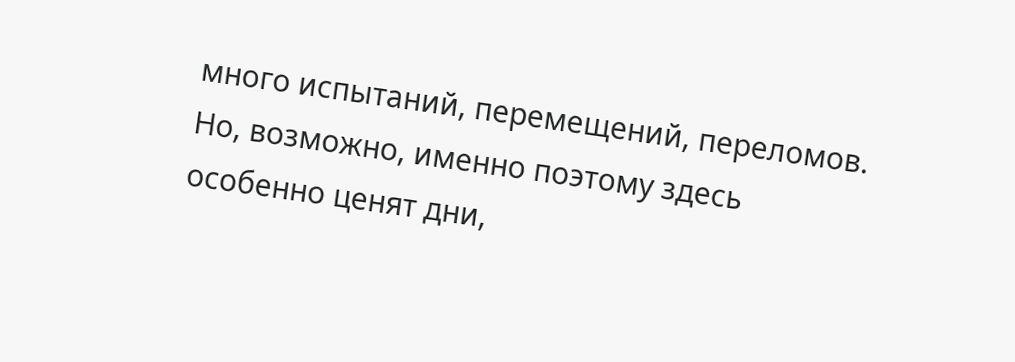много испытаний, перемещений, переломов. Но, возможно, именно поэтому здесь особенно ценят дни,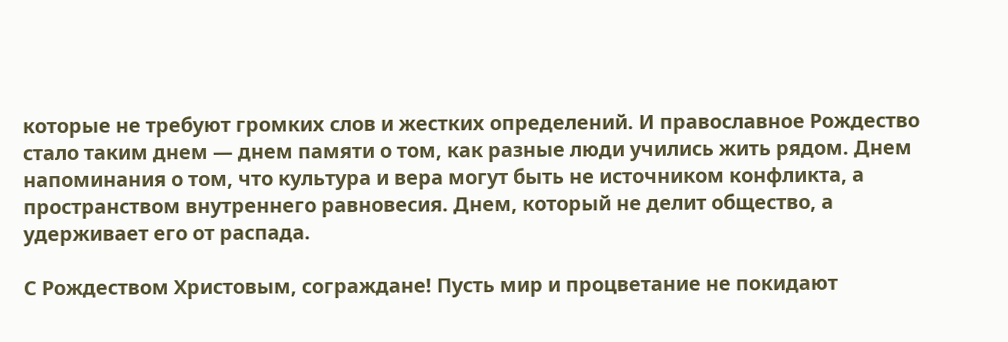которые не требуют громких слов и жестких определений. И православное Рождество стало таким днем — днем памяти о том, как разные люди учились жить рядом. Днем напоминания о том, что культура и вера могут быть не источником конфликта, а пространством внутреннего равновесия. Днем, который не делит общество, а удерживает его от распада.

С Рождеством Христовым, сограждане! Пусть мир и процветание не покидают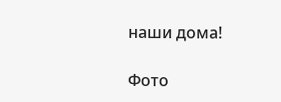наши дома!

Фото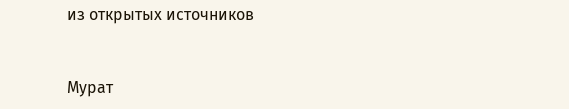из открытых источников


Мурат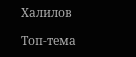Халилов

Топ-тема